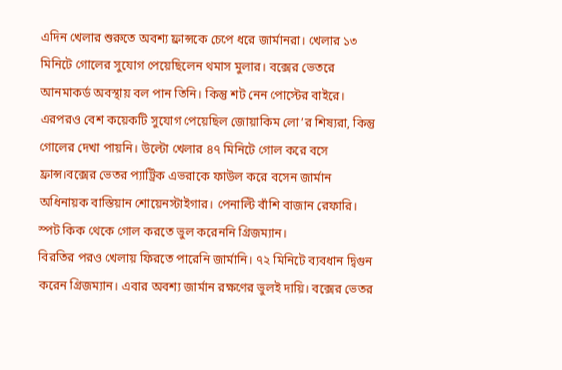এদিন খেলার শুরুতে অবশ্য ফ্রান্সকে চেপে ধরে জার্মানরা। খেলার ১৩ মিনিটে গোলের সুযোগ পেয়েছিলেন থমাস মুলার। বক্সের ভেতরে আনমাকর্ড অবস্থায় বল পান তিনি। কিন্তু শট নেন পোস্টের বাইরে। এরপরও বেশ কয়েকটি সুযোগ পেয়েছিল জোয়াকিম লো’র শিষ্যরা, কিন্তু গোলের দেখা পায়নি। উল্টো খেলার ৪৭ মিনিটে গোল করে বসে ফ্রান্স।বক্সের ভেতর প্যাট্রিক এভরাকে ফাউল করে বসেন জার্মান অধিনায়ক বাস্তিয়ান শোয়েনস্টাইগার। পেনাল্টি বাঁশি বাজান রেফারি। স্পট কিক থেকে গোল করতে ভুল করেননি গ্রিজম্যান।
বিরতির পরও খেলায় ফিরতে পারেনি জার্মানি। ৭২ মিনিটে ব্যবধান দ্বিগুন করেন গ্রিজম্যান। এবার অবশ্য জার্মান রক্ষণের ভুলই দায়ি। বক্সের ভেতর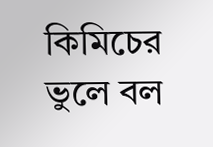কিমিচের ভুলে বল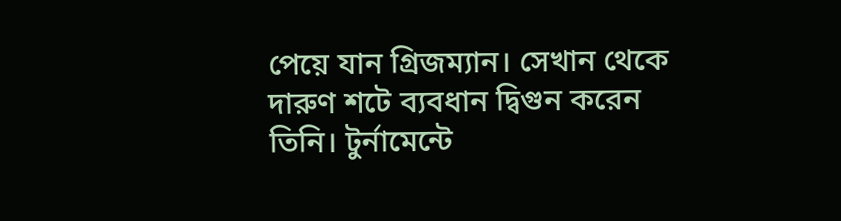পেয়ে যান গ্রিজম্যান। সেখান থেকে দারুণ শটে ব্যবধান দ্বিগুন করেন তিনি। টুর্নামেন্টে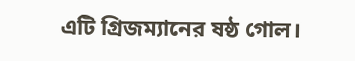এটি গ্রিজম্যানের ষষ্ঠ গোল।